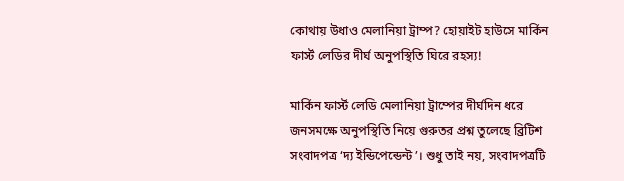কোথায় উধাও মেলানিয়া ট্রাম্প? হোয়াইট হাউসে মার্কিন ফার্স্ট লেডির দীর্ঘ অনুপস্থিতি ঘিরে রহস্য!

মার্কিন ফার্স্ট লেডি মেলানিয়া ট্রাম্পের দীর্ঘদিন ধরে জনসমক্ষে অনুপস্থিতি নিয়ে গুরুতর প্রশ্ন তুলেছে ব্রিটিশ সংবাদপত্র ‘দ্য ইন্ডিপেন্ডেন্ট’। শুধু তাই নয়, সংবাদপত্রটি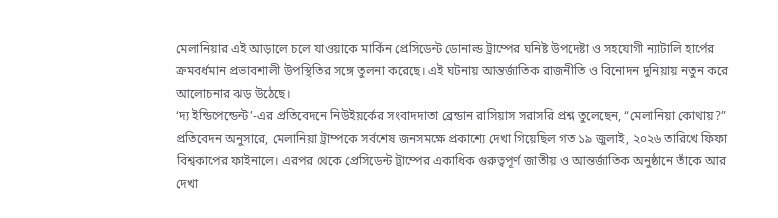মেলানিয়ার এই আড়ালে চলে যাওয়াকে মার্কিন প্রেসিডেন্ট ডোনাল্ড ট্রাম্পের ঘনিষ্ট উপদেষ্টা ও সহযোগী ন্যাটালি হার্পের ক্রমবর্ধমান প্রভাবশালী উপস্থিতির সঙ্গে তুলনা করেছে। এই ঘটনায় আন্তর্জাতিক রাজনীতি ও বিনোদন দুনিয়ায় নতুন করে আলোচনার ঝড় উঠেছে।
‘দ্য ইন্ডিপেন্ডেন্ট’-এর প্রতিবেদনে নিউইয়র্কের সংবাদদাতা ব্রেন্ডান রাসিয়াস সরাসরি প্রশ্ন তুলেছেন, “মেলানিয়া কোথায়?” প্রতিবেদন অনুসারে, মেলানিয়া ট্রাম্পকে সর্বশেষ জনসমক্ষে প্রকাশ্যে দেখা গিয়েছিল গত ১৯ জুলাই, ২০২৬ তারিখে ফিফা বিশ্বকাপের ফাইনালে। এরপর থেকে প্রেসিডেন্ট ট্রাম্পের একাধিক গুরুত্বপূর্ণ জাতীয় ও আন্তর্জাতিক অনুষ্ঠানে তাঁকে আর দেখা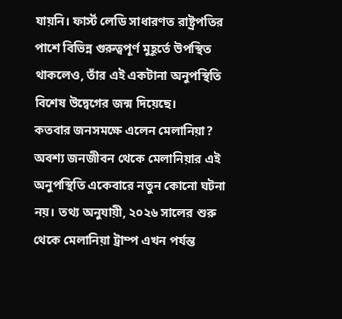যায়নি। ফার্স্ট লেডি সাধারণত রাষ্ট্রপতির পাশে বিভিন্ন গুরুত্বপূর্ণ মুহূর্তে উপস্থিত থাকলেও, তাঁর এই একটানা অনুপস্থিতি বিশেষ উদ্বেগের জন্ম দিয়েছে।
কতবার জনসমক্ষে এলেন মেলানিয়া?
অবশ্য জনজীবন থেকে মেলানিয়ার এই অনুপস্থিতি একেবারে নতুন কোনো ঘটনা নয়। তথ্য অনুযায়ী, ২০২৬ সালের শুরু থেকে মেলানিয়া ট্রাম্প এখন পর্যন্ত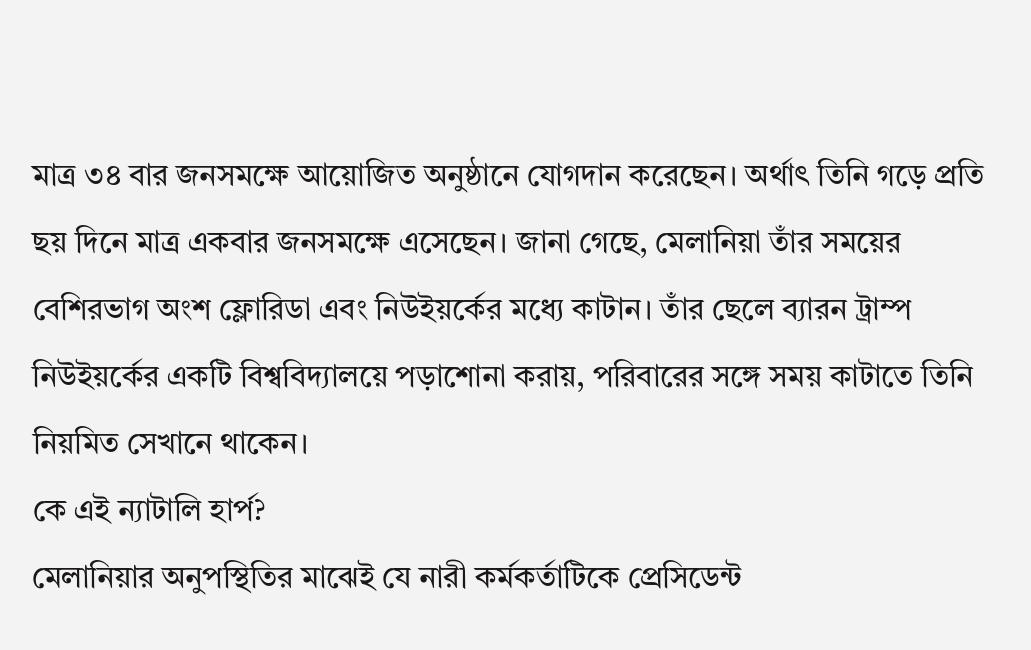মাত্র ৩৪ বার জনসমক্ষে আয়োজিত অনুষ্ঠানে যোগদান করেছেন। অর্থাৎ তিনি গড়ে প্রতি ছয় দিনে মাত্র একবার জনসমক্ষে এসেছেন। জানা গেছে, মেলানিয়া তাঁর সময়ের বেশিরভাগ অংশ ফ্লোরিডা এবং নিউইয়র্কের মধ্যে কাটান। তাঁর ছেলে ব্যারন ট্রাম্প নিউইয়র্কের একটি বিশ্ববিদ্যালয়ে পড়াশোনা করায়, পরিবারের সঙ্গে সময় কাটাতে তিনি নিয়মিত সেখানে থাকেন।
কে এই ন্যাটালি হার্প?
মেলানিয়ার অনুপস্থিতির মাঝেই যে নারী কর্মকর্তাটিকে প্রেসিডেন্ট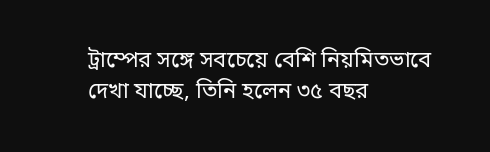ট্রাম্পের সঙ্গে সবচেয়ে বেশি নিয়মিতভাবে দেখা যাচ্ছে, তিনি হলেন ৩৫ বছর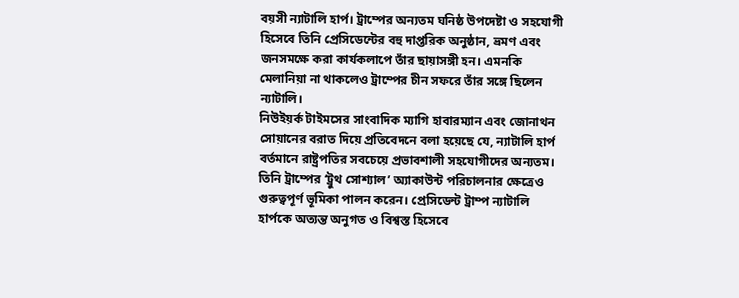বয়সী ন্যাটালি হার্প। ট্রাম্পের অন্যতম ঘনিষ্ঠ উপদেষ্টা ও সহযোগী হিসেবে তিনি প্রেসিডেন্টের বহু দাপ্তরিক অনুষ্ঠান, ভ্রমণ এবং জনসমক্ষে করা কার্যকলাপে তাঁর ছায়াসঙ্গী হন। এমনকি মেলানিয়া না থাকলেও ট্রাম্পের চীন সফরে তাঁর সঙ্গে ছিলেন ন্যাটালি।
নিউইয়র্ক টাইমসের সাংবাদিক ম্যাগি হাবারম্যান এবং জোনাথন সোয়ানের বরাত দিয়ে প্রতিবেদনে বলা হয়েছে যে, ন্যাটালি হার্প বর্তমানে রাষ্ট্রপতির সবচেয়ে প্রভাবশালী সহযোগীদের অন্যতম। তিনি ট্রাম্পের ‘ট্রুথ সোশ্যাল’ অ্যাকাউন্ট পরিচালনার ক্ষেত্রেও গুরুত্বপূর্ণ ভূমিকা পালন করেন। প্রেসিডেন্ট ট্রাম্প ন্যাটালি হার্পকে অত্যন্ত অনুগত ও বিশ্বস্ত হিসেবে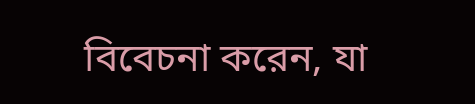বিবেচনা করেন, যা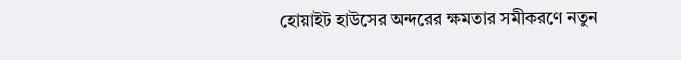হোয়াইট হাউসের অন্দরের ক্ষমতার সমীকরণে নতুন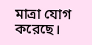মাত্রা যোগ করেছে।